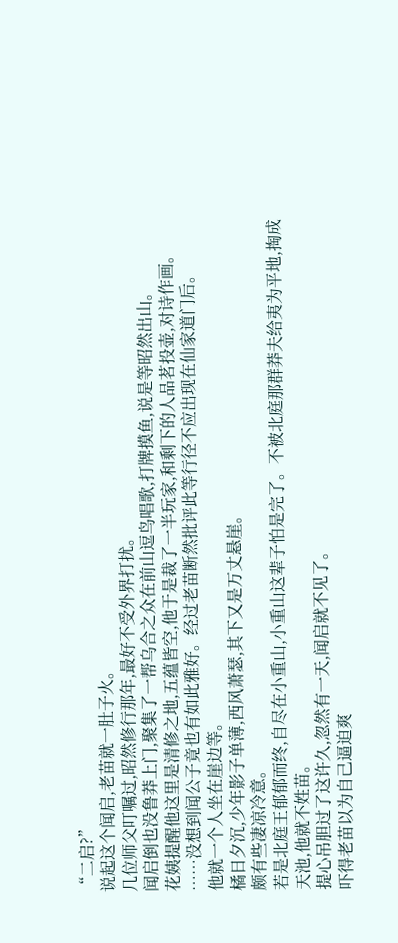“二启?”
说起这个闻启,老苗就一肚子火。
几位师父叮嘱过,昭然修行那年,最好不受外界打扰。
闻启倒也没鲁莽上门,聚集了一帮乌合之众在前山逗鸟唱歌,打牌摸鱼,说是等昭然出山。
花姨提醒他这里是清修之地,五蕴皆空,他于是裁了一半玩家,和剩下的人品茗投壶,对诗作画。
……没想到闻公子竟也有如此雅好。经过老苗断然批评此等行径不应出现在仙家道门后。
他就一个人坐在崖边等。
橘日夕沉,少年影子单薄,西风萧瑟,其下又是万丈悬崖。
颇有些凄凉冷意。
若是北庭王郁郁而终,自尽在小重山,小重山这辈子怕是完了。不被北庭那群莽夫给夷为平地,掏成天池,他就不姓苗。
提心吊胆过了这许久,忽然有一天,闻启就不见了。
吓得老苗以为自己逼迫爽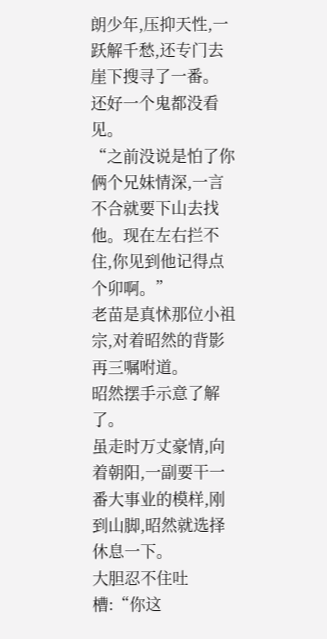朗少年,压抑天性,一跃解千愁,还专门去崖下搜寻了一番。
还好一个鬼都没看见。
“之前没说是怕了你俩个兄妹情深,一言不合就要下山去找他。现在左右拦不住,你见到他记得点个卯啊。”
老苗是真怵那位小祖宗,对着昭然的背影再三嘱咐道。
昭然摆手示意了解了。
虽走时万丈豪情,向着朝阳,一副要干一番大事业的模样,刚到山脚,昭然就选择休息一下。
大胆忍不住吐槽:“你这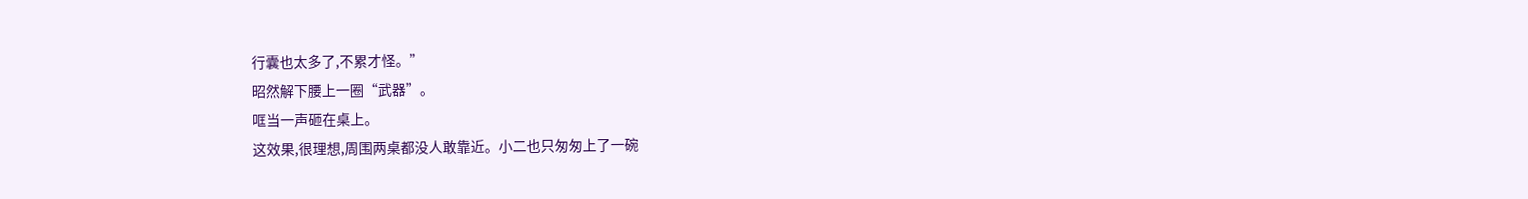行囊也太多了,不累才怪。”
昭然解下腰上一圈“武器”。
哐当一声砸在桌上。
这效果,很理想,周围两桌都没人敢靠近。小二也只匆匆上了一碗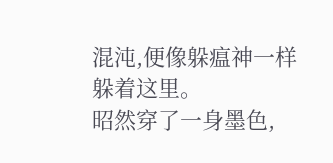混沌,便像躲瘟神一样躲着这里。
昭然穿了一身墨色,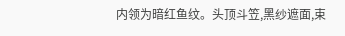内领为暗红鱼纹。头顶斗笠,黑纱遮面,束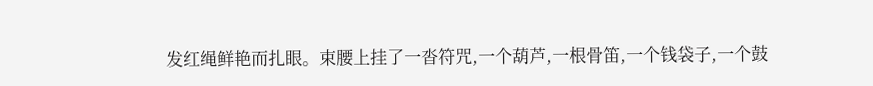发红绳鲜艳而扎眼。束腰上挂了一沓符咒,一个葫芦,一根骨笛,一个钱袋子,一个鼓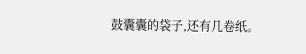鼓囊囊的袋子,还有几卷纸。